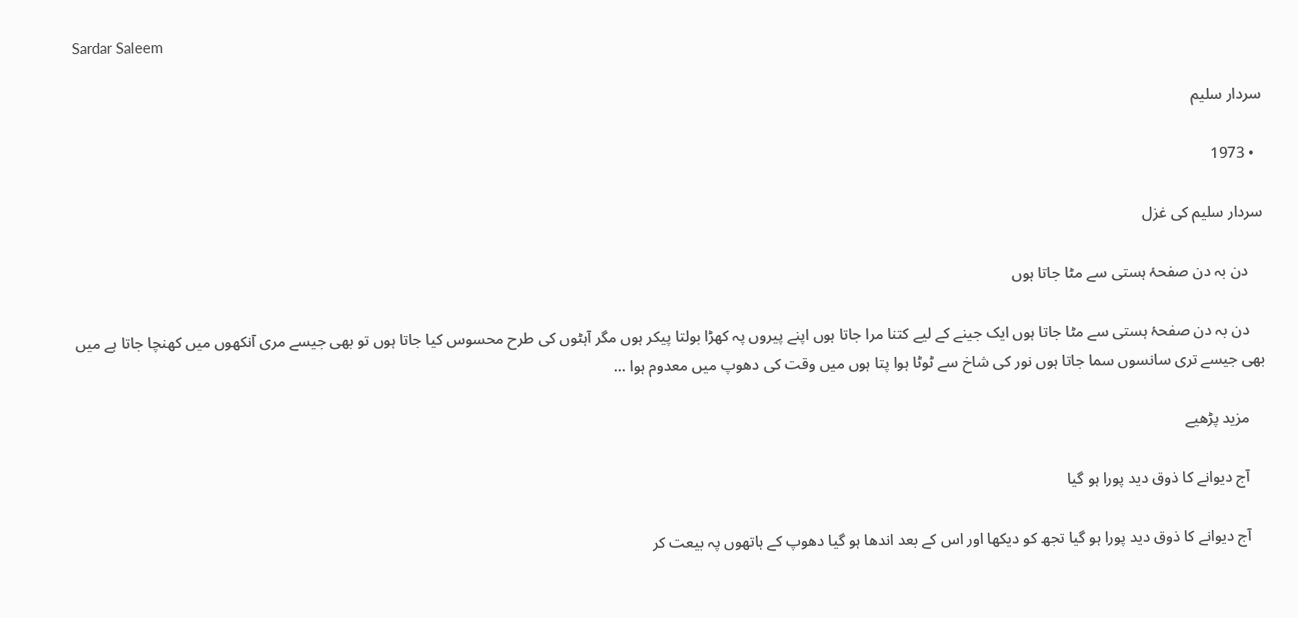Sardar Saleem

سردار سلیم

  • 1973

سردار سلیم کی غزل

    دن بہ دن صفحۂ ہستی سے مٹا جاتا ہوں

    دن بہ دن صفحۂ ہستی سے مٹا جاتا ہوں ایک جینے کے لیے کتنا مرا جاتا ہوں اپنے پیروں پہ کھڑا بولتا پیکر ہوں مگر آہٹوں کی طرح محسوس کیا جاتا ہوں تو بھی جیسے مری آنکھوں میں کھنچا جاتا ہے میں بھی جیسے تری سانسوں سما جاتا ہوں نور کی شاخ سے ٹوٹا ہوا پتا ہوں میں وقت کی دھوپ میں معدوم ہوا ...

    مزید پڑھیے

    آج دیوانے کا ذوق دید پورا ہو گیا

    آج دیوانے کا ذوق دید پورا ہو گیا تجھ کو دیکھا اور اس کے بعد اندھا ہو گیا دھوپ کے ہاتھوں پہ بیعت کر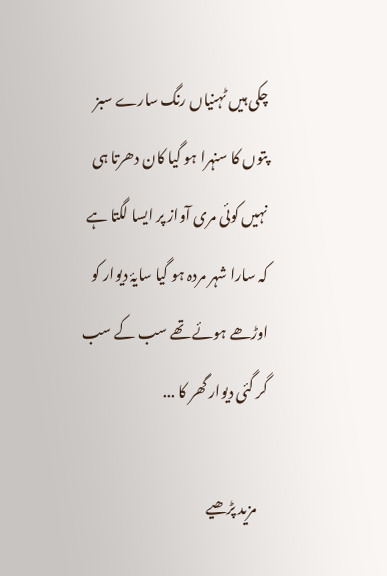چکی ہیں ٹہنیاں رنگ سارے سبز پتوں کا سنہرا ہو گیا کان دھرتا ہی نہیں کوئی مری آواز پر ایسا لگتا ہے کہ سارا شہر مردہ ہو گیا سایۂ دیوار کو اوڑھے ہوئے تھے سب کے سب گر گئی دیوار گھر کا ...

    مزید پڑھیے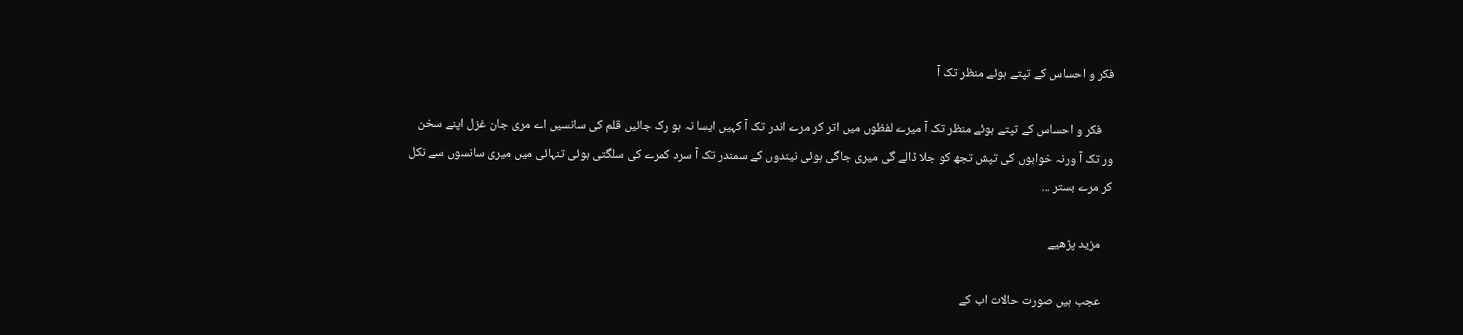فکر و احساس کے تپتے ہوئے منظر تک آ

    فکر و احساس کے تپتے ہوئے منظر تک آ میرے لفظوں میں اتر کر مرے اندر تک آ کہیں ایسا نہ ہو رک جائیں قلم کی سانسیں اے مری جان غزل اپنے سخن ور تک آ ورنہ خوابوں کی تپش تجھ کو جلا ڈالے گی میری جاگی ہوئی نیندوں کے سمندر تک آ سرد کمرے کی سلگتی ہوئی تنہائی میں میری سانسوں سے نکل کر مرے بستر ...

    مزید پڑھیے

    عجب ہیں صورت حالات اب کے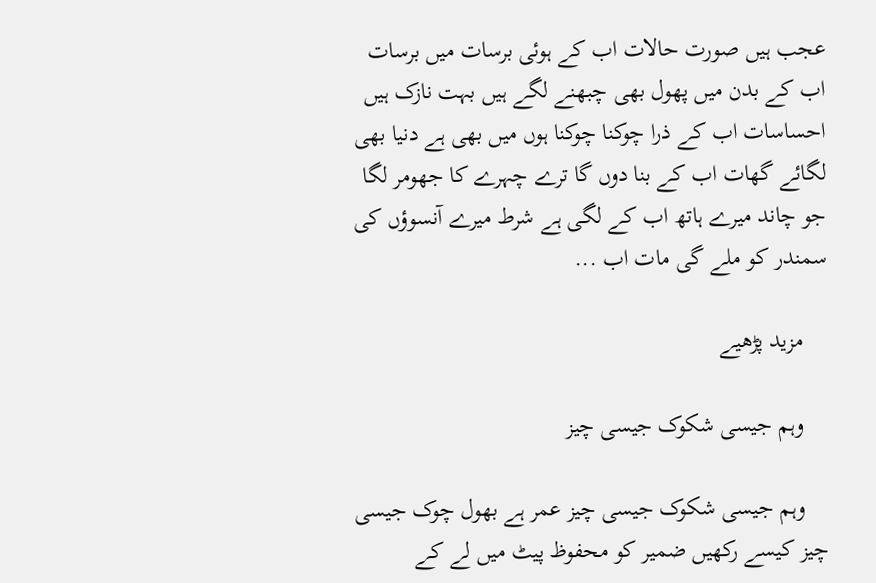عجب ہیں صورت حالات اب کے ہوئی برسات میں برسات اب کے بدن میں پھول بھی چبھنے لگے ہیں بہت نازک ہیں احساسات اب کے ذرا چوکنا چوکنا ہوں میں بھی ہے دنیا بھی لگائے گھات اب کے بنا دوں گا ترے چہرے کا جھومر لگا جو چاند میرے ہاتھ اب کے لگی ہے شرط میرے آنسوؤں کی سمندر کو ملے گی مات اب ...

    مزید پڑھیے

    وہم جیسی شکوک جیسی چیز

    وہم جیسی شکوک جیسی چیز عمر ہے بھول چوک جیسی چیز کیسے رکھیں ضمیر کو محفوظ پیٹ میں لے کے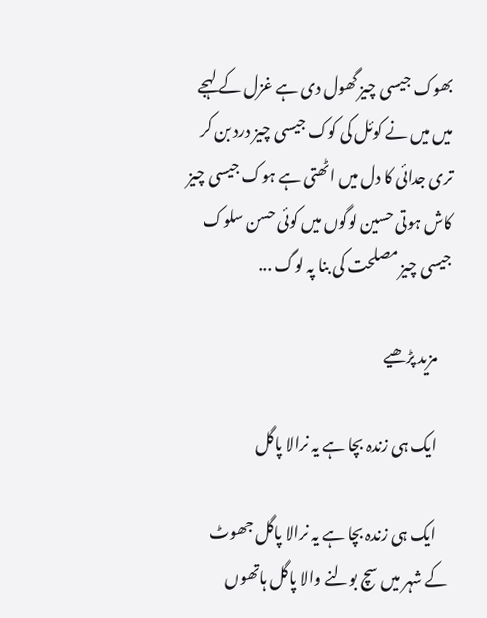بھوک جیسی چیز گھول دی ہے غزل کے لہجے میں میں نے کوئل کی کوک جیسی چیز درد بن کر تری جدائی کا دل میں اٹھتی ہے ہوک جیسی چیز کاش ہوتی حسین لوگوں میں کوئی حسن سلوک جیسی چیز مصلحت کی بنا پہ لوگ ...

    مزید پڑھیے

    ایک ہی زندہ بچا ہے یہ نرالا پاگل

    ایک ہی زندہ بچا ہے یہ نرالا پاگل جھوٹ کے شہر میں سچ بولنے والا پاگل ہاتھوں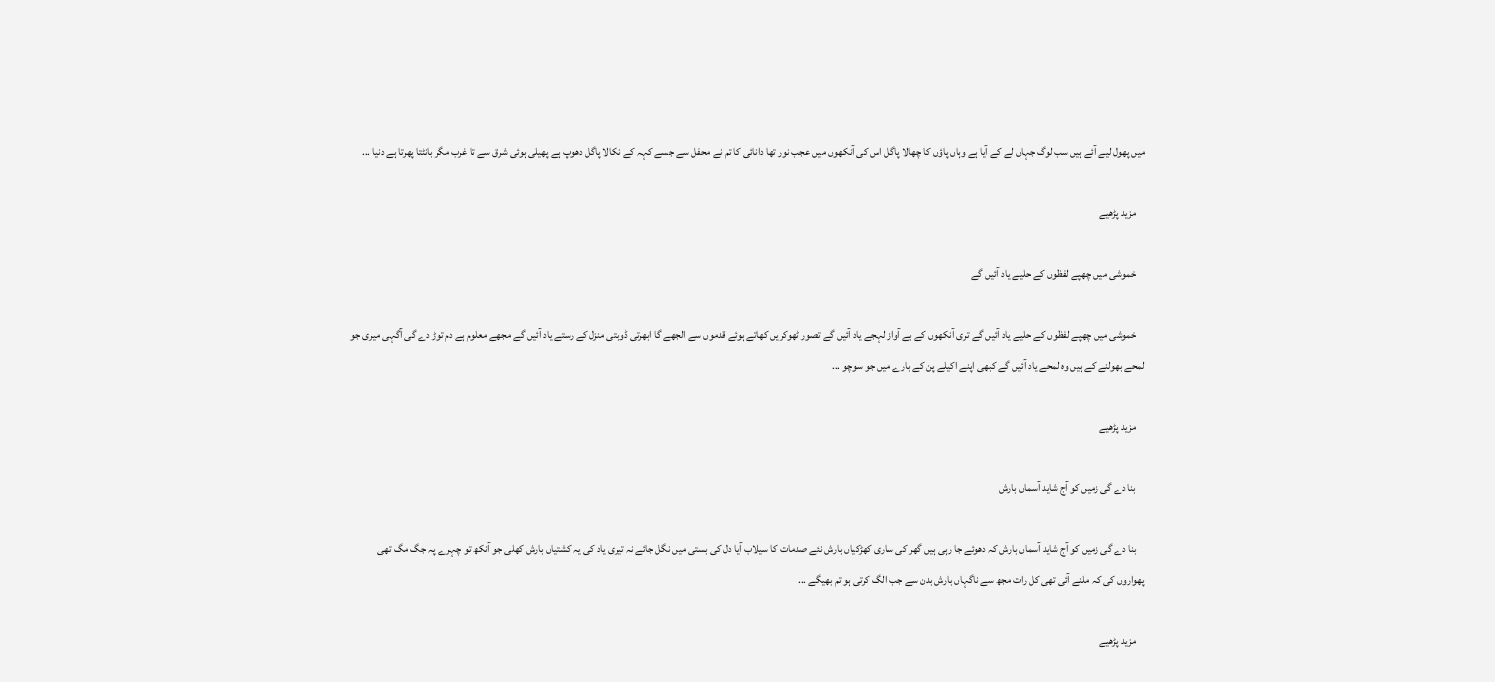میں پھول لیے آئے ہیں سب لوگ جہاں لے کے آیا ہے وہاں پاؤں کا چھالا پاگل اس کی آنکھوں میں عجب نور تھا دانائی کا تم نے محفل سے جسے کہہ کے نکالا پاگل دھوپ ہے پھیلی ہوئی شرق سے تا غرب مگر بانٹتا پھرتا ہے دنیا ...

    مزید پڑھیے

    خموشی میں چھپے لفظوں کے حلیے یاد آئیں گے

    خموشی میں چھپے لفظوں کے حلیے یاد آئیں گے تری آنکھوں کے بے آواز لہجے یاد آئیں گے تصور ٹھوکریں کھاتے ہوئے قدموں سے الجھے گا ابھرتی ڈوبتی منزل کے رستے یاد آئیں گے مجھے معلوم ہے دم توڑ دے گی آگہی میری جو لمحے بھولنے کے ہیں وہ لمحے یاد آئیں گے کبھی اپنے اکیلے پن کے بارے میں جو سوچو ...

    مزید پڑھیے

    بنا دے گی زمیں کو آج شاید آسماں بارش

    بنا دے گی زمیں کو آج شاید آسماں بارش کہ دھوئے جا رہی ہیں گھر کی ساری کھڑکیاں بارش نئے صدمات کا سیلاب آیا دل کی بستی میں نگل جائے نہ تیری یاد کی یہ کشتیاں بارش کھلی جو آنکھ تو چہرے پہ جگ مگ تھی پھواروں کی کہ ملنے آئی تھی کل رات مجھ سے ناگہاں بارش بدن سے جب الگ کرتی ہو تم بھیگے ...

    مزید پڑھیے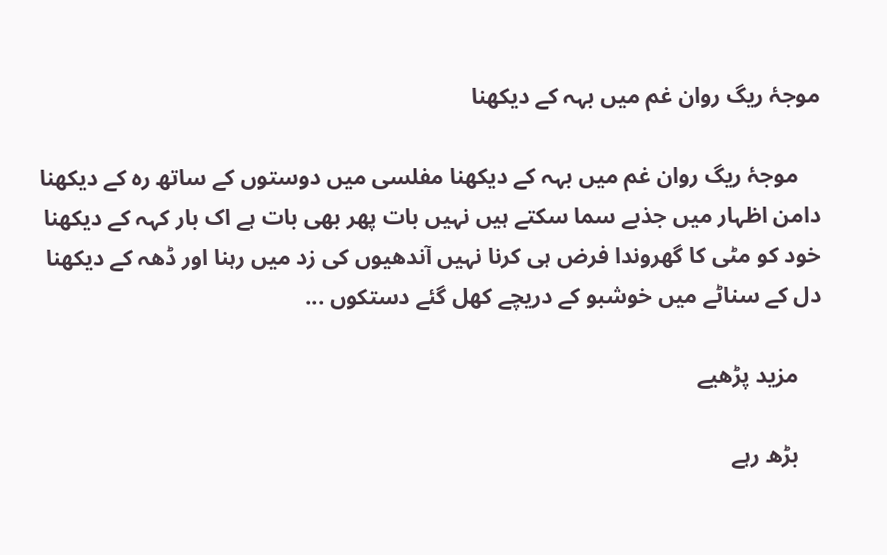موجۂ ریگ روان غم میں بہہ کے دیکھنا

    موجۂ ریگ روان غم میں بہہ کے دیکھنا مفلسی میں دوستوں کے ساتھ رہ کے دیکھنا دامن اظہار میں جذبے سما سکتے ہیں نہیں بات پھر بھی بات ہے اک بار کہہ کے دیکھنا خود کو مٹی کا گھروندا فرض ہی کرنا نہیں آندھیوں کی زد میں رہنا اور ڈھہ کے دیکھنا دل کے سناٹے میں خوشبو کے دریچے کھل گئے دستکوں ...

    مزید پڑھیے

    بڑھ رہے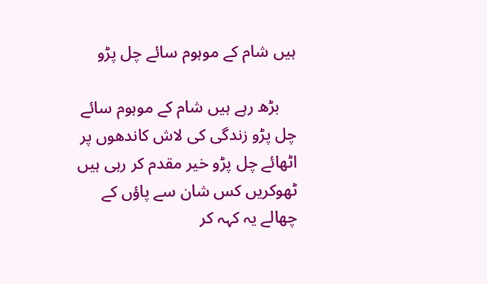ہیں شام کے موہوم سائے چل پڑو

    بڑھ رہے ہیں شام کے موہوم سائے چل پڑو زندگی کی لاش کاندھوں پر اٹھائے چل پڑو خیر مقدم کر رہی ہیں ٹھوکریں کس شان سے پاؤں کے چھالے یہ کہہ کر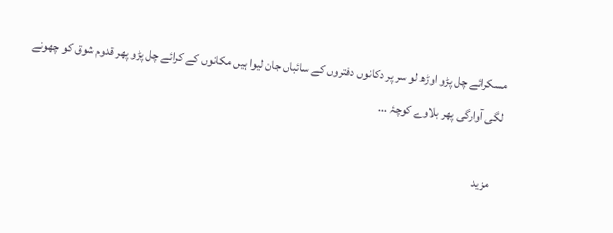مسکرائے چل پڑو اوڑھ لو سر پر دکانوں دفتروں کے سائباں جان لیوا ہیں مکانوں کے کرائے چل پڑو پھر قدوم شوق کو چھونے لگی آوارگی پھر بلاوے کوچۂ ...

    مزید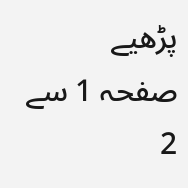پڑھیے
صفحہ 1 سے 2